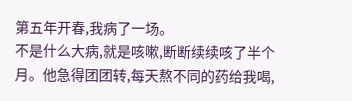第五年开春,我病了一场。
不是什么大病,就是咳嗽,断断续续咳了半个月。他急得团团转,每天熬不同的药给我喝,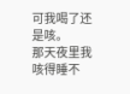可我喝了还是咳。
那天夜里我咳得睡不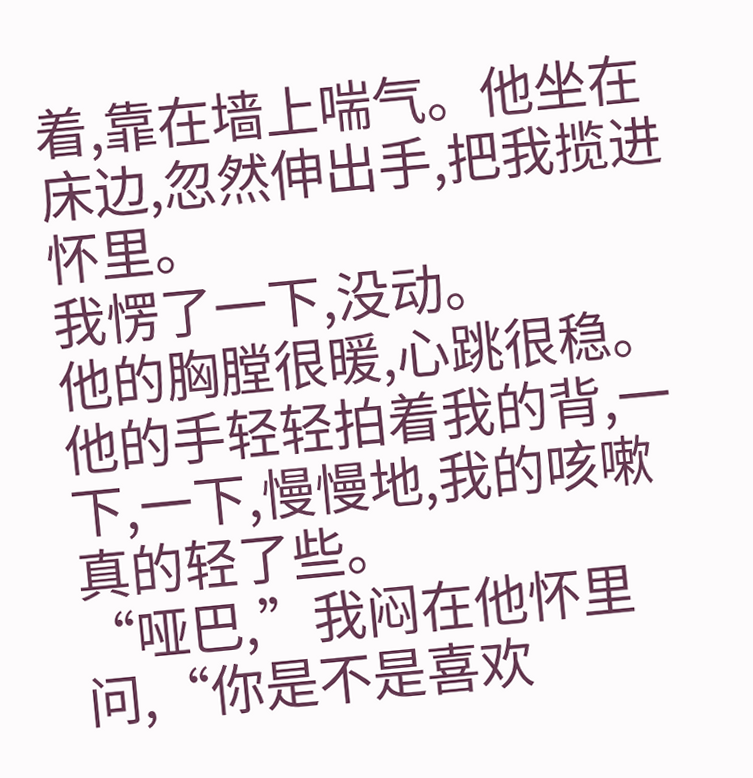着,靠在墙上喘气。他坐在床边,忽然伸出手,把我揽进怀里。
我愣了一下,没动。
他的胸膛很暖,心跳很稳。他的手轻轻拍着我的背,一下,一下,慢慢地,我的咳嗽真的轻了些。
“哑巴,”我闷在他怀里问,“你是不是喜欢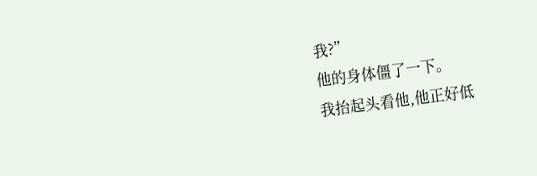我?”
他的身体僵了一下。
我抬起头看他,他正好低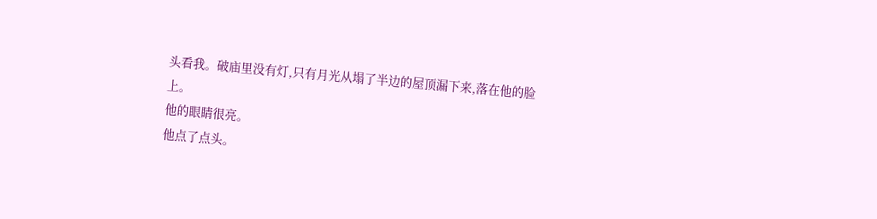头看我。破庙里没有灯,只有月光从塌了半边的屋顶漏下来,落在他的脸上。
他的眼睛很亮。
他点了点头。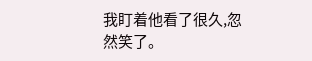我盯着他看了很久,忽然笑了。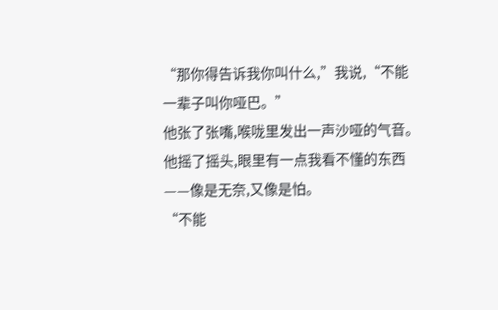“那你得告诉我你叫什么,”我说,“不能一辈子叫你哑巴。”
他张了张嘴,喉咙里发出一声沙哑的气音。他摇了摇头,眼里有一点我看不懂的东西——像是无奈,又像是怕。
“不能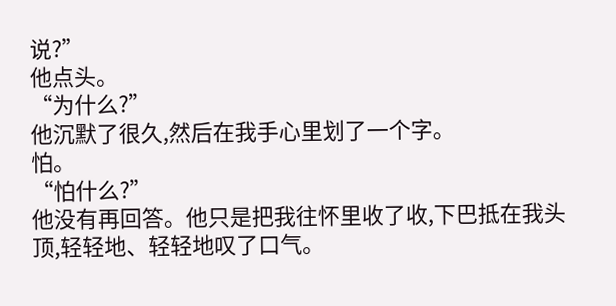说?”
他点头。
“为什么?”
他沉默了很久,然后在我手心里划了一个字。
怕。
“怕什么?”
他没有再回答。他只是把我往怀里收了收,下巴抵在我头顶,轻轻地、轻轻地叹了口气。